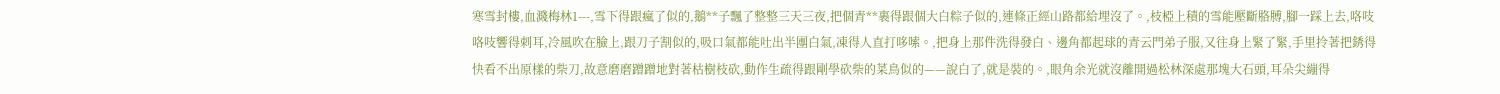寒雪封樓,血濺梅林1---,雪下得跟瘋了似的,鵝**子飄了整整三天三夜,把個青**裹得跟個大白粽子似的,連條正經山路都給埋沒了。,枝椏上積的雪能壓斷胳膊,腳一踩上去,咯吱咯吱響得刺耳,冷風吹在臉上,跟刀子割似的,吸口氣都能吐出半團白氣,凍得人直打哆嗦。,把身上那件洗得發白、邊角都起球的青云門弟子服,又往身上緊了緊,手里拎著把銹得快看不出原樣的柴刀,故意磨磨蹭蹭地對著枯樹枝砍,動作生疏得跟剛學砍柴的菜鳥似的——說白了,就是裝的。,眼角余光就沒離開過松林深處那塊大石頭,耳朵尖繃得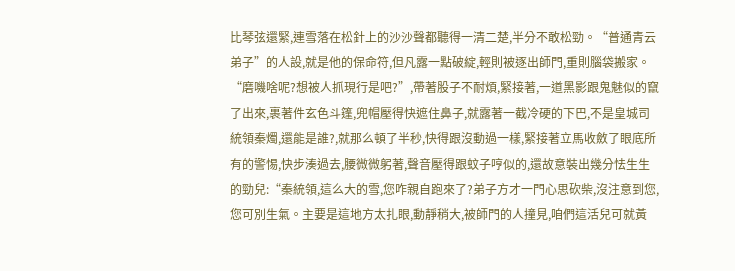比琴弦還緊,連雪落在松針上的沙沙聲都聽得一清二楚,半分不敢松勁。“普通青云弟子”的人設,就是他的保命符,但凡露一點破綻,輕則被逐出師門,重則腦袋搬家。“磨嘰啥呢?想被人抓現行是吧?”,帶著股子不耐煩,緊接著,一道黑影跟鬼魅似的竄了出來,裹著件玄色斗篷,兜帽壓得快遮住鼻子,就露著一截冷硬的下巴,不是皇城司統領秦燭,還能是誰?,就那么頓了半秒,快得跟沒動過一樣,緊接著立馬收斂了眼底所有的警惕,快步湊過去,腰微微躬著,聲音壓得跟蚊子哼似的,還故意裝出幾分怯生生的勁兒:“秦統領,這么大的雪,您咋親自跑來了?弟子方才一門心思砍柴,沒注意到您,您可別生氣。主要是這地方太扎眼,動靜稍大,被師門的人撞見,咱們這活兒可就黃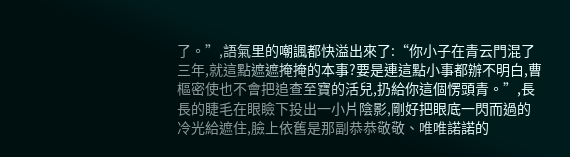了。”,語氣里的嘲諷都快溢出來了:“你小子在青云門混了三年,就這點遮遮掩掩的本事?要是連這點小事都辦不明白,曹樞密使也不會把追查至寶的活兒,扔給你這個愣頭青。”,長長的睫毛在眼瞼下投出一小片陰影,剛好把眼底一閃而過的冷光給遮住,臉上依舊是那副恭恭敬敬、唯唯諾諾的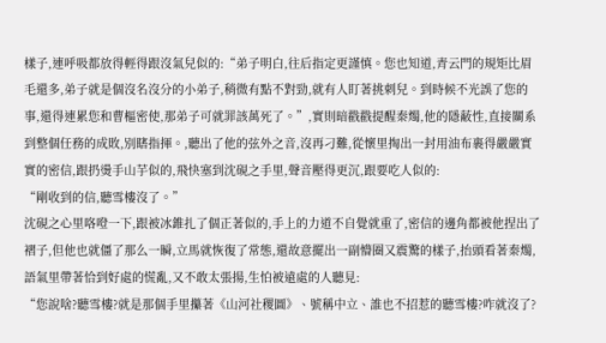樣子,連呼吸都放得輕得跟沒氣兒似的:“弟子明白,往后指定更謹慎。您也知道,青云門的規矩比眉毛還多,弟子就是個沒名沒分的小弟子,稍微有點不對勁,就有人盯著挑刺兒。到時候不光誤了您的事,還得連累您和曹樞密使,那弟子可就罪該萬死了。”,實則暗戳戳提醒秦燭,他的隱蔽性,直接關系到整個任務的成敗,別瞎指揮。,聽出了他的弦外之音,沒再刁難,從懷里掏出一封用油布裹得嚴嚴實實的密信,跟扔燙手山芋似的,飛快塞到沈硯之手里,聲音壓得更沉,跟要吃人似的:
“剛收到的信,聽雪樓沒了。”
沈硯之心里咯噔一下,跟被冰錐扎了個正著似的,手上的力道不自覺就重了,密信的邊角都被他捏出了褶子,但他也就僵了那么一瞬,立馬就恢復了常態,還故意擺出一副懵圈又震驚的樣子,抬頭看著秦燭,語氣里帶著恰到好處的慌亂,又不敢太張揚,生怕被遠處的人聽見:
“您說啥?聽雪樓?就是那個手里攥著《山河社稷圖》、號稱中立、誰也不招惹的聽雪樓?咋就沒了?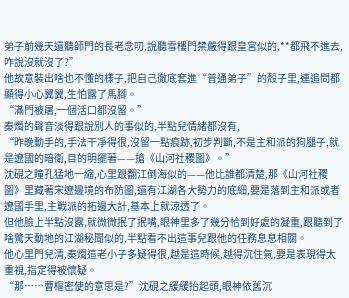弟子前幾天還聽師門的長老念叨,說聽雪樓門禁嚴得跟皇宮似的,**都飛不進去,咋說沒就沒了?”
他故意裝出啥也不懂的樣子,把自己徹底套進“普通弟子”的殼子里,連追問都顯得小心翼翼,生怕露了馬腳。
“滿門被屠,一個活口都沒留。”
秦燭的聲音淡得跟說別人的事似的,半點兒情緒都沒有,
“昨晚動手的,手法干凈得很,沒留一點痕跡,初步判斷,不是主和派的狗腿子,就是遼國的暗衛,目的明擺著——搶《山河社稷圖》。”
沈硯之瞳孔猛地一縮,心里跟翻江倒海似的——他比誰都清楚,那《山河社稷圖》里藏著宋遼邊境的布防圖,還有江湖各大勢力的底細,要是落到主和派或者遼國手里,主戰派的拓邊大計,基本上就涼透了。
但他臉上半點沒露,就微微抿了抿嘴,眼神里多了幾分恰到好處的凝重,跟聽到了啥驚天動地的江湖秘聞似的,半點看不出這事兒跟他的任務息息相關。
他心里門兒清,秦燭這老小子多疑得很,越是這時候,越得沉住氣,要是表現得太重視,指定得被懷疑。
“那……曹樞密使的意思是?”沈硯之緩緩抬起頭,眼神依舊沉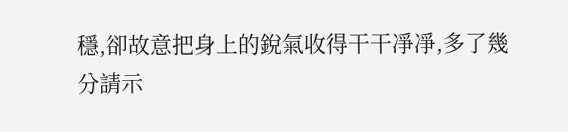穩,卻故意把身上的銳氣收得干干凈凈,多了幾分請示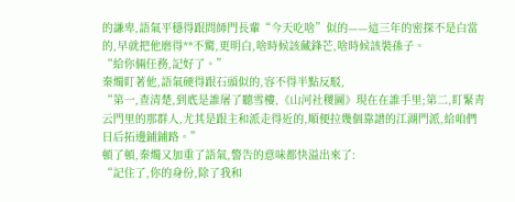的謙卑,語氣平穩得跟問師門長輩“今天吃啥”似的——這三年的密探不是白當的,早就把他磨得**不驚,更明白,啥時候該藏鋒芒,啥時候該裝孫子。
“給你倆任務,記好了。”
秦燭盯著他,語氣硬得跟石頭似的,容不得半點反駁,
“第一,查清楚,到底是誰屠了聽雪樓,《山河社稷圖》現在在誰手里;第二,盯緊青云門里的那群人,尤其是跟主和派走得近的,順便拉幾個靠譜的江湖門派,給咱們日后拓邊鋪鋪路。”
頓了頓,秦燭又加重了語氣,警告的意味都快溢出來了:
“記住了,你的身份,除了我和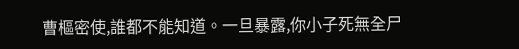曹樞密使,誰都不能知道。一旦暴露,你小子死無全尸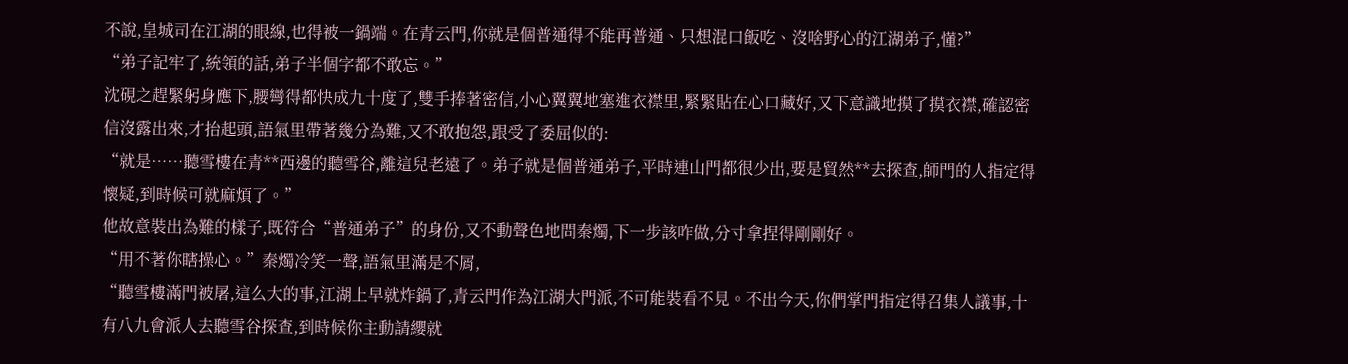不說,皇城司在江湖的眼線,也得被一鍋端。在青云門,你就是個普通得不能再普通、只想混口飯吃、沒啥野心的江湖弟子,懂?”
“弟子記牢了,統領的話,弟子半個字都不敢忘。”
沈硯之趕緊躬身應下,腰彎得都快成九十度了,雙手捧著密信,小心翼翼地塞進衣襟里,緊緊貼在心口藏好,又下意識地摸了摸衣襟,確認密信沒露出來,才抬起頭,語氣里帶著幾分為難,又不敢抱怨,跟受了委屈似的:
“就是……聽雪樓在青**西邊的聽雪谷,離這兒老遠了。弟子就是個普通弟子,平時連山門都很少出,要是貿然**去探查,師門的人指定得懷疑,到時候可就麻煩了。”
他故意裝出為難的樣子,既符合“普通弟子”的身份,又不動聲色地問秦燭,下一步該咋做,分寸拿捏得剛剛好。
“用不著你瞎操心。”秦燭冷笑一聲,語氣里滿是不屑,
“聽雪樓滿門被屠,這么大的事,江湖上早就炸鍋了,青云門作為江湖大門派,不可能裝看不見。不出今天,你們掌門指定得召集人議事,十有八九會派人去聽雪谷探查,到時候你主動請纓就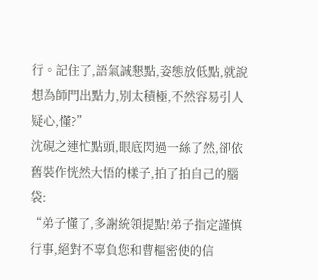行。記住了,語氣誠懇點,姿態放低點,就說想為師門出點力,別太積極,不然容易引人疑心,懂?”
沈硯之連忙點頭,眼底閃過一絲了然,卻依舊裝作恍然大悟的樣子,拍了拍自己的腦袋:
“弟子懂了,多謝統領提點!弟子指定謹慎行事,絕對不辜負您和曹樞密使的信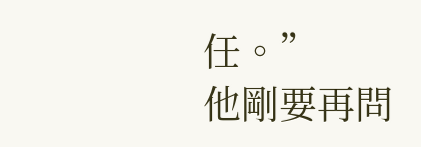任。”
他剛要再問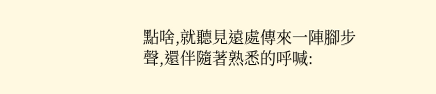點啥,就聽見遠處傳來一陣腳步聲,還伴隨著熟悉的呼喊: